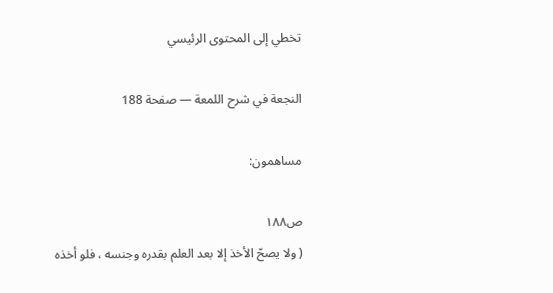تخطي إلى المحتوى الرئيسي

النجعة في شرح اللمعة — صفحة 188

مساهمون:

ص١٨٨
( ولا يصحّ الأخذ إلا بعد العلم بقدره وجنسه ، فلو أخذه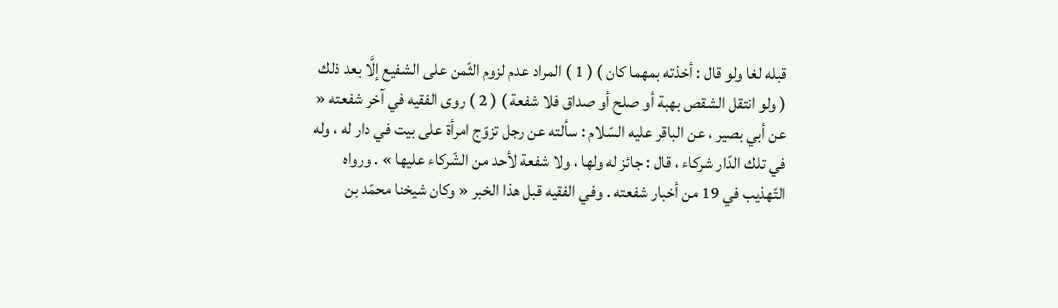قبله لغا ولو قال : أخذته بمهما كان ) ( 1 ) المراد عدم لزوم الثّمن على الشفيع إلَّا بعد ذلك
( ولو انتقل الشقص بهبة أو صلح أو صداق فلا شفعة ) ( 2 ) روى الفقيه في آخر شفعته « عن أبي بصير ، عن الباقر عليه السّلام : سألته عن رجل تزوّج امرأة على بيت في دار له ، وله في تلك الدّار شركاء ، قال : جائز له ولها ، ولا شفعة لأحد من الشّركاء عليها » . ورواه التّهذيب في 19 من أخبار شفعته . وفي الفقيه قبل هذا الخبر « وكان شيخنا محمّد بن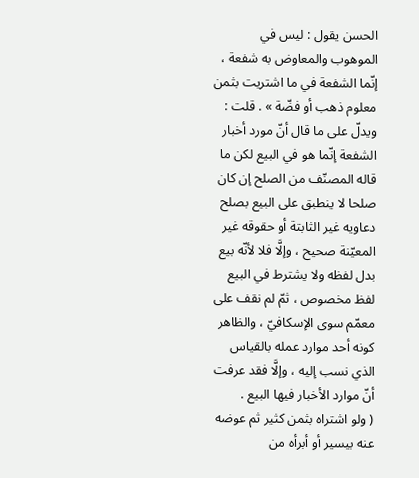الحسن يقول : ليس في الموهوب والمعاوض به شفعة ، إنّما الشفعة في ما اشتريت بثمن معلوم ذهب أو فضّة » . قلت : ويدلّ على ما قال أنّ مورد أخبار الشفعة إنّما هو في البيع لكن ما قاله المصنّف من الصلح إن كان صلحا لا ينطبق على البيع بصلح دعاويه غير الثابتة أو حقوقه غير المعيّنة صحيح ، وإلَّا فلا لأنّه بيع بدل لفظه ولا يشترط في البيع لفظ مخصوص ، ثمّ لم نقف على معمّم سوى الإسكافيّ ، والظاهر كونه أحد موارد عمله بالقياس الذي نسب إليه ، وإلَّا فقد عرفت أنّ موارد الأخبار فيها البيع .
( ولو اشتراه بثمن كثير ثم عوضه عنه بيسير أو أبرأه من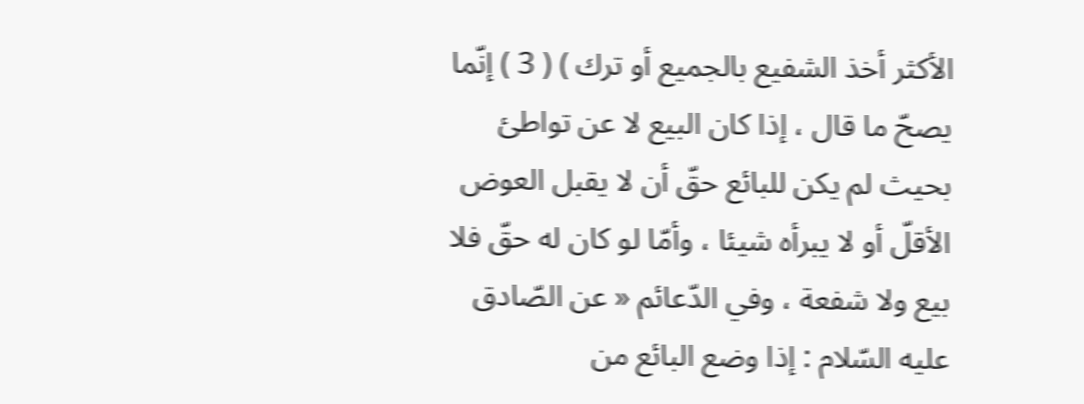الأكثر أخذ الشفيع بالجميع أو ترك ) ( 3 ) إنّما يصحّ ما قال ، إذا كان البيع لا عن تواطئ بحيث لم يكن للبائع حقّ أن لا يقبل العوض الأقلّ أو لا يبرأه شيئا ، وأمّا لو كان له حقّ فلا بيع ولا شفعة ، وفي الدّعائم « عن الصّادق عليه السّلام : إذا وضع البائع من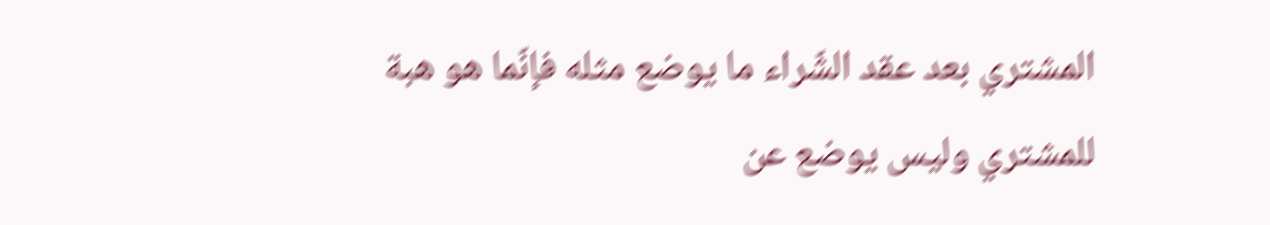المشتري بعد عقد الشّراء ما يوضع مثله فإنّما هو هبة للمشتري وليس يوضع عن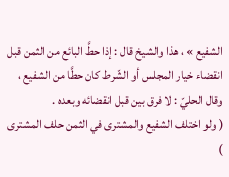الشفيع » ، هذا والشيخ قال : إذا حطَّ البائع من الثمن قبل انقضاء خيار المجلس أو الشّرط كان حطَّا من الشفيع ، وقال الحليّ : لا فرق بين قبل انقضائه وبعده .
( ولو اختلف الشفيع والمشترى في الثمن حلف المشترى )